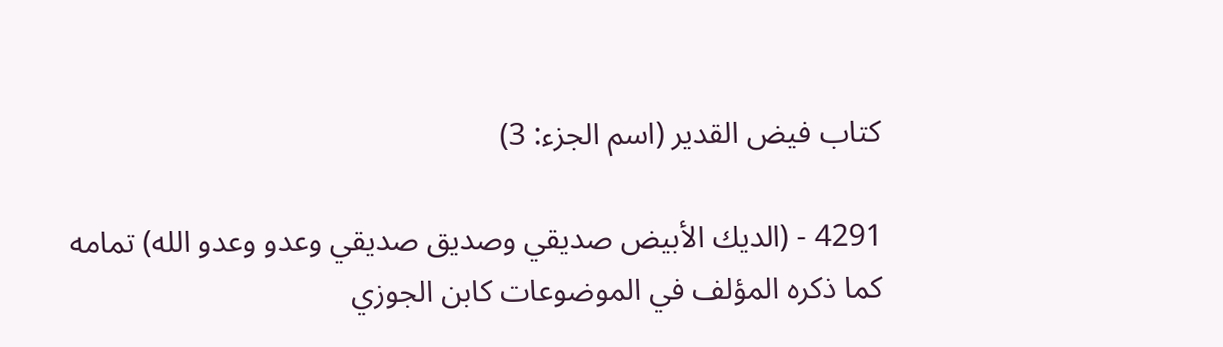كتاب فيض القدير (اسم الجزء: 3)

4291 - (الديك الأبيض صديقي وصديق صديقي وعدو وعدو الله) تمامه كما ذكره المؤلف في الموضوعات كابن الجوزي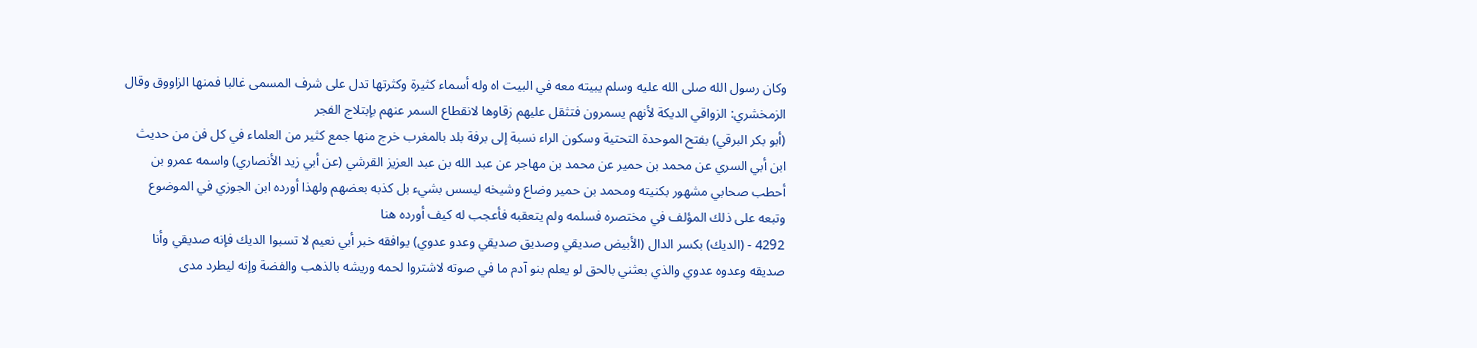وكان رسول الله صلى الله عليه وسلم يبيته معه في البيت اه وله أسماء كثيرة وكثرتها تدل على شرف المسمى غالبا فمنها الزاووق وقال الزمخشري: الزواقي الديكة لأنهم يسمرون فتثقل عليهم زقاوها لانقطاع السمر عنهم بإبتلاج الفجر
(أبو بكر البرقي) بفتح الموحدة التحتية وسكون الراء نسبة إلى برفة بلد بالمغرب خرج منها جمع كثير من العلماء في كل فن من حديث ابن أبي السري عن محمد بن حمير عن محمد بن مهاجر عن عبد الله بن عبد العزيز القرشي (عن أبي زيد الأنصاري) واسمه عمرو بن أحطب صحابي مشهور بكنيته ومحمد بن حمير وضاع وشيخه ليسس بشيء بل كذبه بعضهم ولهذا أورده ابن الجوزي في الموضوع وتبعه على ذلك المؤلف في مختصره فسلمه ولم يتعقبه فأعجب له كيف أورده هنا
4292 - (الديك) بكسر الدال (الأبيض صديقي وصديق صديقي وعدو عدوي) يوافقه خبر أبي نعيم لا تسبوا الديك فإنه صديقي وأنا صديقه وعدوه عدوي والذي بعثني بالحق لو يعلم بنو آدم ما في صوته لاشتروا لحمه وريشه بالذهب والفضة وإنه ليطرد مدى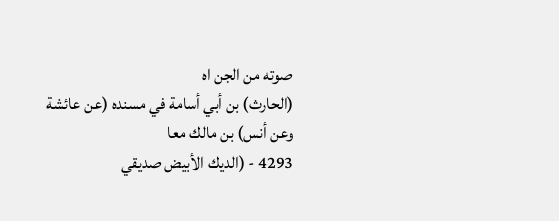صوته من الجن اه
(الحارث) بن أبي أسامة في مسنده (عن عائشة وعن أنس) بن مالك معا
4293 - (الديك الأبيض صديقي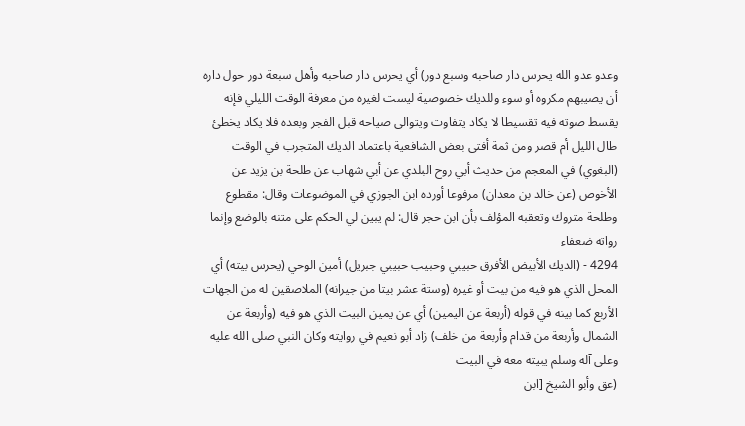وعدو عدو الله يحرس دار صاحبه وسبع دور) أي يحرس دار صاحبه وأهل سبعة دور حول داره أن يصيبهم مكروه أو سوء وللديك خصوصية ليست لغيره من معرفة الوقت الليلي فإنه يقسط صوته فيه تقسيطا لا يكاد يتفاوت ويتوالى صياحه قبل الفجر وبعده فلا يكاد يخطئ طال الليل أم قصر ومن ثمة أفتى بعض الشافعية باعتماد الديك المتجرب في الوقت
(البغوي) في المعجم من حديث أبي روح البلدي عن أبي شهاب عن طلحة بن يزيد عن الأخوص (عن خالد بن معدان) مرفوعا أورده ابن الجوزي في الموضوعات وقال: مقطوع وطلحة متروك وتعقبه المؤلف بأن ابن حجر قال: لم يبين لي الحكم على متنه بالوضع وإنما رواته ضعفاء
4294 - (الديك الأبيض الأفرق حبيبي وحبيب حبيبي جبريل) أمين الوحي (يحرس بيته) أي المحل الذي هو فيه من بيت أو غيره (وستة عشر بيتا من جيرانه) الملاصقين له من الجهات الأربع كما بينه في قوله (أربعة عن اليمين) أي عن يمين البيت الذي هو فيه (وأربعة عن الشمال وأربعة من قدام وأربعة من خلف) زاد أبو نعيم في روايته وكان النبي صلى الله عليه وعلى آله وسلم يبيته معه في البيت
(عق وأبو الشيخ [ابن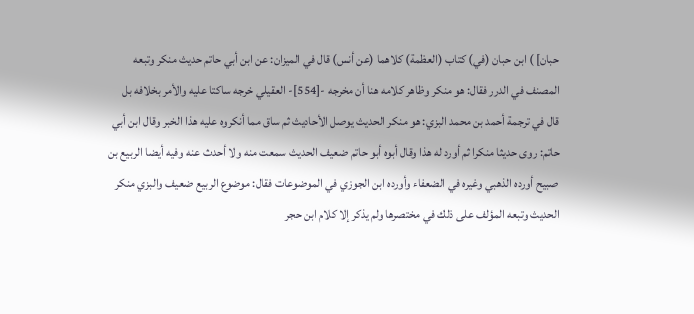حبان] ) ابن حبان (في) كتاب (العظمة) كلاهما (عن أنس) قال في الميزان: عن ابن أبي حاتم حديث منكر وتبعه المصنف في الدرر فقال: هو منكر وظاهر كلامه هنا أن مخرجه -[554]- العقيلي خرجه ساكتا عليه والأمر بخلافه بل قال في ترجمة أحمد بن محمد البزي: هو منكر الحديث يوصل الأحاديث ثم ساق مما أنكروه عليه هذا الخبر وقال ابن أبي حاتم: روى حديثا منكرا ثم أورد له هذا وقال أبوه أبو حاتم ضعيف الحديث سمعت منه ولا أحدث عنه وفيه أيضا الربيع بن صبيح أورده الذهبي وغيره في الضعفاء وأورده ابن الجوزي في الموضوعات فقال: موضوع الربيع ضعيف والبزي منكر الحديث وتبعه المؤلف على ذلك في مختصرها ولم يذكر إلا كلام ابن حجر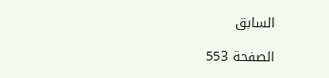السابق

الصفحة 553